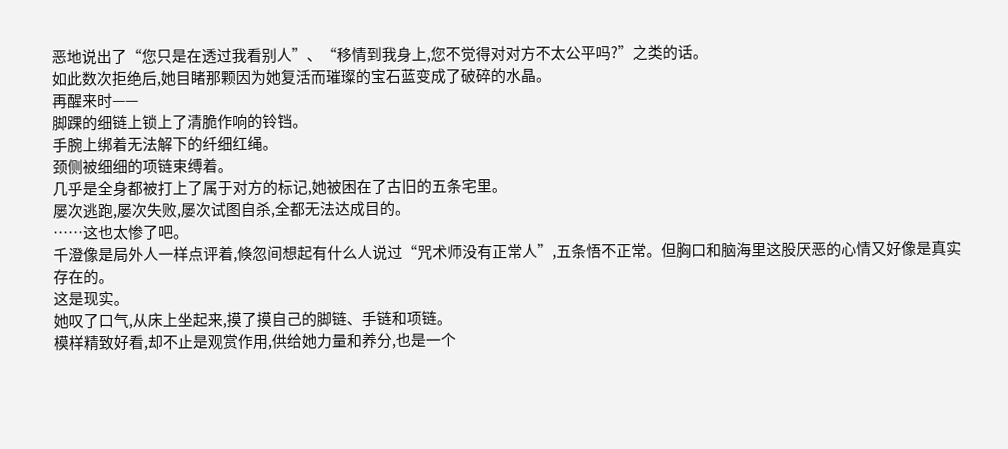恶地说出了“您只是在透过我看别人”、“移情到我身上,您不觉得对对方不太公平吗?”之类的话。
如此数次拒绝后,她目睹那颗因为她复活而璀璨的宝石蓝变成了破碎的水晶。
再醒来时——
脚踝的细链上锁上了清脆作响的铃铛。
手腕上绑着无法解下的纤细红绳。
颈侧被细细的项链束缚着。
几乎是全身都被打上了属于对方的标记,她被困在了古旧的五条宅里。
屡次逃跑,屡次失败,屡次试图自杀,全都无法达成目的。
……这也太惨了吧。
千澄像是局外人一样点评着,倏忽间想起有什么人说过“咒术师没有正常人”,五条悟不正常。但胸口和脑海里这股厌恶的心情又好像是真实存在的。
这是现实。
她叹了口气,从床上坐起来,摸了摸自己的脚链、手链和项链。
模样精致好看,却不止是观赏作用,供给她力量和养分,也是一个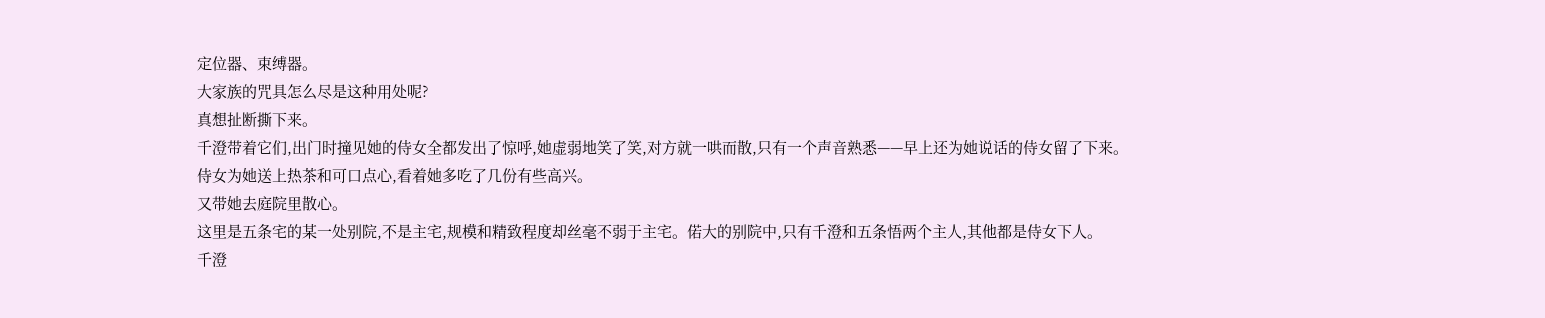定位器、束缚器。
大家族的咒具怎么尽是这种用处呢?
真想扯断撕下来。
千澄带着它们,出门时撞见她的侍女全都发出了惊呼,她虚弱地笑了笑,对方就一哄而散,只有一个声音熟悉——早上还为她说话的侍女留了下来。
侍女为她送上热茶和可口点心,看着她多吃了几份有些高兴。
又带她去庭院里散心。
这里是五条宅的某一处别院,不是主宅,规模和精致程度却丝毫不弱于主宅。偌大的别院中,只有千澄和五条悟两个主人,其他都是侍女下人。
千澄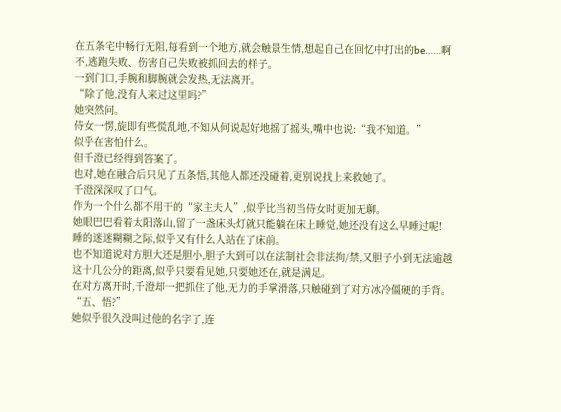在五条宅中畅行无阻,每看到一个地方,就会触景生情,想起自己在回忆中打出的be……啊不,逃跑失败、伤害自己失败被抓回去的样子。
一到门口,手腕和脚腕就会发热,无法离开。
“除了他,没有人来过这里吗?”
她突然问。
侍女一愣,旋即有些慌乱地,不知从何说起好地摇了摇头,嘴中也说:“我不知道。”
似乎在害怕什么。
但千澄已经得到答案了。
也对,她在融合后只见了五条悟,其他人都还没碰着,更别说找上来救她了。
千澄深深叹了口气。
作为一个什么都不用干的“家主夫人”,似乎比当初当侍女时更加无聊。
她眼巴巴看着太阳落山,留了一盏床头灯就只能躺在床上睡觉,她还没有这么早睡过呢!
睡的迷迷糊糊之际,似乎又有什么人站在了床前。
也不知道说对方胆大还是胆小,胆子大到可以在法制社会非法拘/禁,又胆子小到无法逾越这十几公分的距离,似乎只要看见她,只要她还在,就是满足。
在对方离开时,千澄却一把抓住了他,无力的手掌滑落,只触碰到了对方冰冷僵硬的手背。
“五、悟?”
她似乎很久没叫过他的名字了,连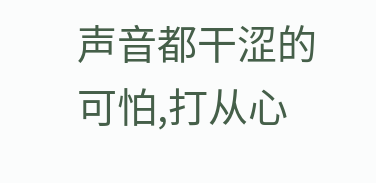声音都干涩的可怕,打从心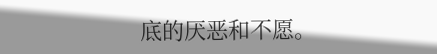底的厌恶和不愿。